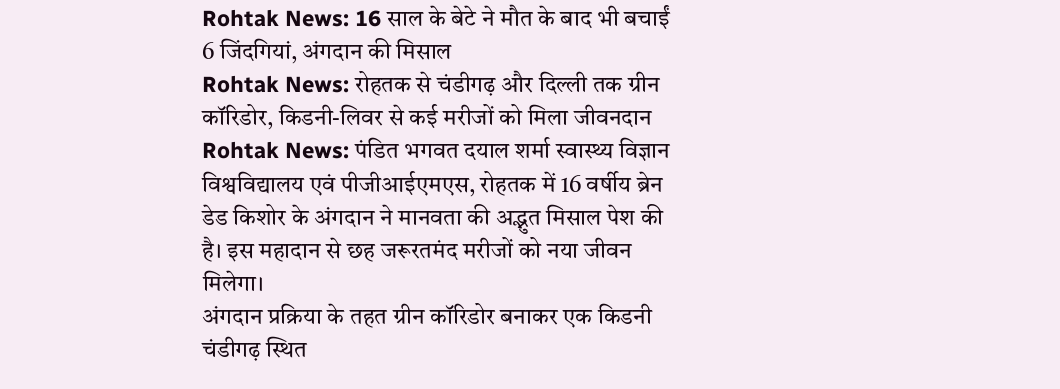Rohtak News: 16 साल के बेटे ने मौत के बाद भी बचाईं 6 जिंदगियां, अंगदान की मिसाल
Rohtak News: रोहतक से चंडीगढ़ और दिल्ली तक ग्रीन कॉरिडोर, किडनी-लिवर से कई मरीजों को मिला जीवनदान
Rohtak News: पंडित भगवत दयाल शर्मा स्वास्थ्य विज्ञान विश्वविद्यालय एवं पीजीआईएमएस, रोहतक में 16 वर्षीय ब्रेन डेड किशोर के अंगदान ने मानवता की अद्भुत मिसाल पेश की है। इस महादान से छह जरूरतमंद मरीजों को नया जीवन मिलेगा।
अंगदान प्रक्रिया के तहत ग्रीन कॉरिडोर बनाकर एक किडनी चंडीगढ़ स्थित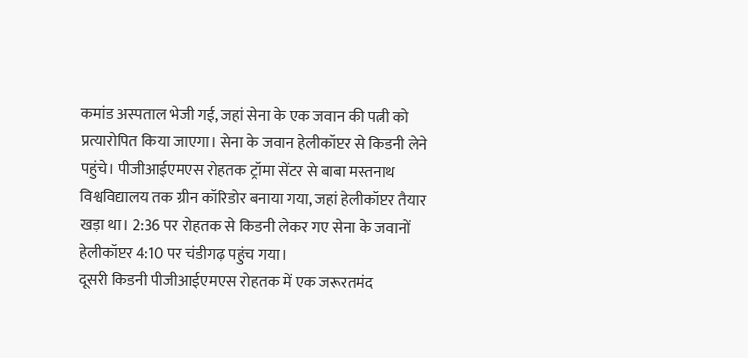कमांड अस्पताल भेजी गई, जहां सेना के एक जवान की पत्नी को प्रत्यारोपित किया जाएगा। सेना के जवान हेलीकॉप्टर से किडनी लेने पहुंचे। पीजीआईएमएस रोहतक ट्रॉमा सेंटर से बाबा मस्तनाथ विश्वविद्यालय तक ग्रीन कॉरिडोर बनाया गया, जहां हेलीकॉप्टर तैयार खड़ा था। 2:36 पर रोहतक से किडनी लेकर गए सेना के जवानों हेलीकॉप्टर 4:10 पर चंडीगढ़ पहुंच गया।
दूसरी किडनी पीजीआईएमएस रोहतक में एक जरूरतमंद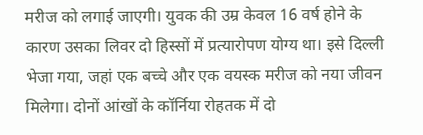मरीज को लगाई जाएगी। युवक की उम्र केवल 16 वर्ष होने के कारण उसका लिवर दो हिस्सों में प्रत्यारोपण योग्य था। इसे दिल्ली भेजा गया, जहां एक बच्चे और एक वयस्क मरीज को नया जीवन मिलेगा। दोनों आंखों के कॉर्निया रोहतक में दो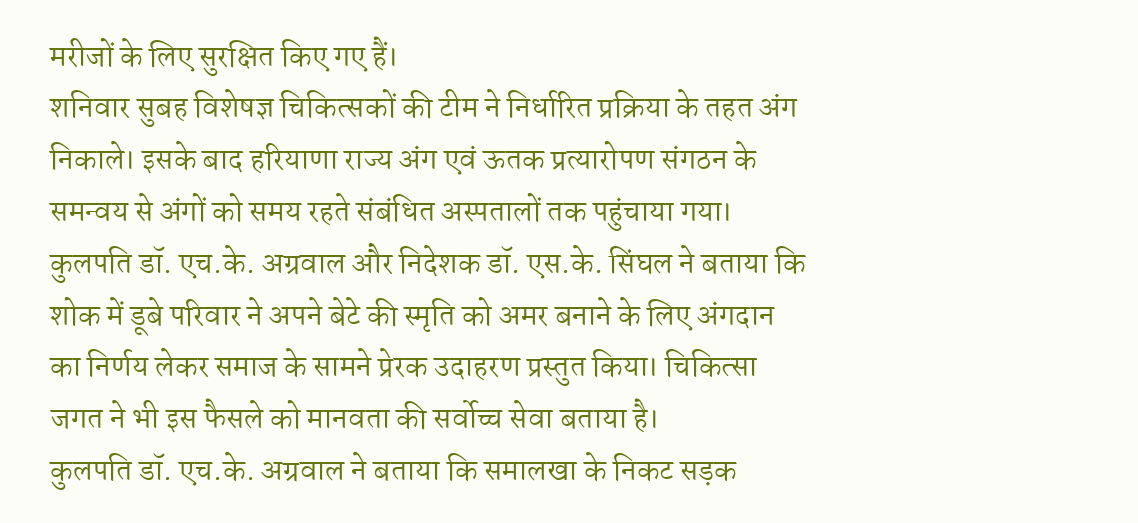मरीजों के लिए सुरक्षित किए गए हैं।
शनिवार सुबह विशेषज्ञ चिकित्सकों की टीम ने निर्धारित प्रक्रिया के तहत अंग निकाले। इसके बाद हरियाणा राज्य अंग एवं ऊतक प्रत्यारोपण संगठन के समन्वय से अंगों को समय रहते संबंधित अस्पतालों तक पहुंचाया गया।
कुलपति डॉ. एच.के. अग्रवाल और निदेशक डॉ. एस.के. सिंघल ने बताया कि शोक में डूबे परिवार ने अपने बेटे की स्मृति को अमर बनाने के लिए अंगदान का निर्णय लेकर समाज के सामने प्रेरक उदाहरण प्रस्तुत किया। चिकित्सा जगत ने भी इस फैसले को मानवता की सर्वोच्च सेवा बताया है।
कुलपति डॉ. एच.के. अग्रवाल ने बताया कि समालखा के निकट सड़क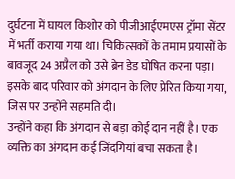दुर्घटना में घायल किशोर को पीजीआईएमएस ट्रॉमा सेंटर में भर्ती कराया गया था। चिकित्सकों के तमाम प्रयासों के बावजूद 24 अप्रैल को उसे ब्रेन डेड घोषित करना पड़ा। इसके बाद परिवार को अंगदान के लिए प्रेरित किया गया, जिस पर उन्होंने सहमति दी।
उन्होंने कहा कि अंगदान से बड़ा कोई दान नहीं है। एक व्यक्ति का अंगदान कई जिंदगियां बचा सकता है।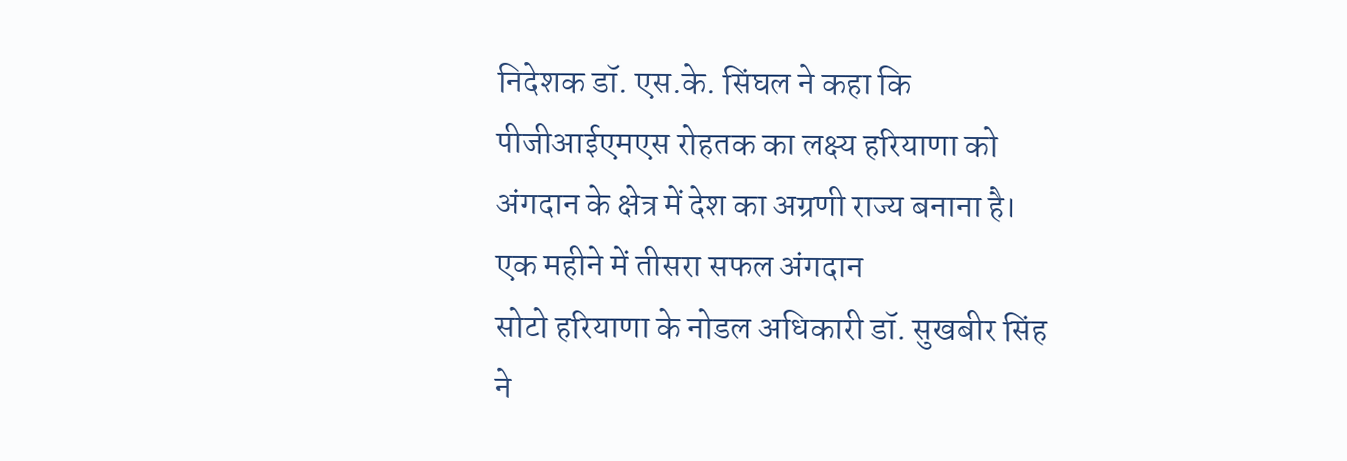निदेशक डॉ. एस.के. सिंघल ने कहा कि पीजीआईएमएस रोहतक का लक्ष्य हरियाणा को अंगदान के क्षेत्र में देश का अग्रणी राज्य बनाना है।
एक महीने में तीसरा सफल अंगदान
सोटो हरियाणा के नोडल अधिकारी डॉ. सुखबीर सिंह ने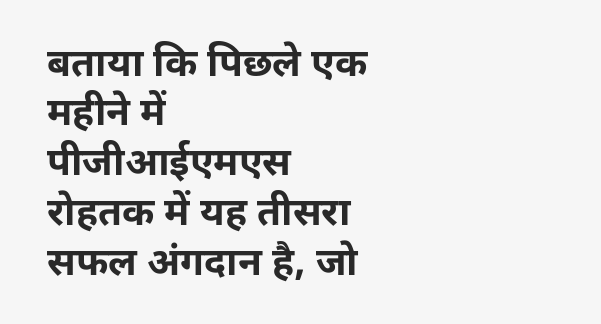बताया कि पिछले एक महीने में पीजीआईएमएस रोहतक में यह तीसरा सफल अंगदान है, जो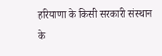हरियाणा के किसी सरकारी संस्थान के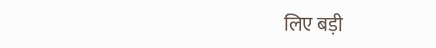लिए बड़ी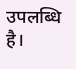उपलब्धि है।